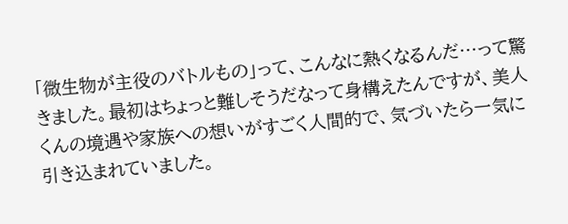「微生物が主役のバトルもの」って、こんなに熱くなるんだ…って驚きました。最初はちょっと難しそうだなって身構えたんですが、美人くんの境遇や家族への想いがすごく人間的で、気づいたら一気に引き込まれていました。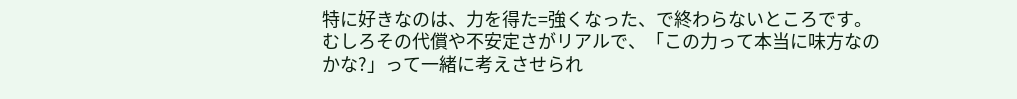特に好きなのは、力を得た=強くなった、で終わらないところです。むしろその代償や不安定さがリアルで、「この力って本当に味方なのかな?」って一緒に考えさせられ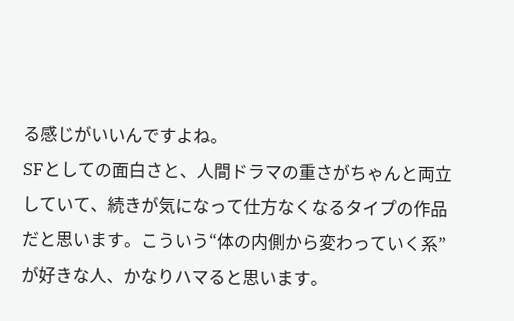る感じがいいんですよね。
SFとしての面白さと、人間ドラマの重さがちゃんと両立していて、続きが気になって仕方なくなるタイプの作品だと思います。こういう“体の内側から変わっていく系”が好きな人、かなりハマると思います。